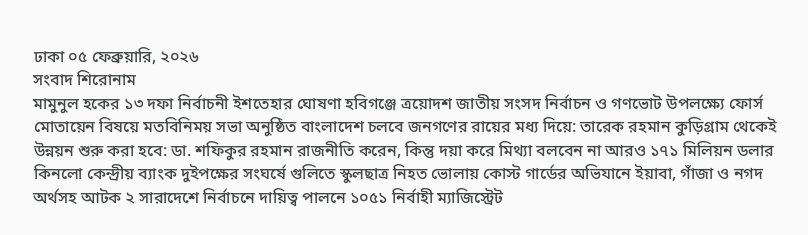ঢাকা ০৫ ফেব্রুয়ারি, ২০২৬
সংবাদ শিরোনাম
মামুনুল হকের ১৩ দফা নির্বাচনী ইশতেহার ঘোষণা হবিগঞ্জে ত্রয়োদশ জাতীয় সংসদ নির্বাচন ও গণভোট উপলক্ষ্যে ফোর্স মোতায়েন বিষয়ে মতবিনিময় সভা অনুষ্ঠিত বাংলাদেশ চলবে জনগণের রায়ের মধ্য দিয়ে: তারেক রহমান কুড়িগ্রাম থেকেই উন্নয়ন শুরু করা হবে: ডা. শফিকুর রহমান রাজনীতি করেন, কিন্তু দয়া করে মিথ্যা বলবেন না আরও ১৭১ মিলিয়ন ডলার কিনলো কেন্দ্রীয় ব্যাংক দুইপক্ষের সংঘর্ষে গুলিতে স্কুলছাত্র নিহত ভোলায় কোস্ট গার্ডের অভিযানে ইয়াবা, গাঁজা ও নগদ অর্থসহ আটক ২ সারাদেশে নির্বাচনে দায়িত্ব পালনে ১০৫১ নির্বাহী ম্যাজিস্ট্রেট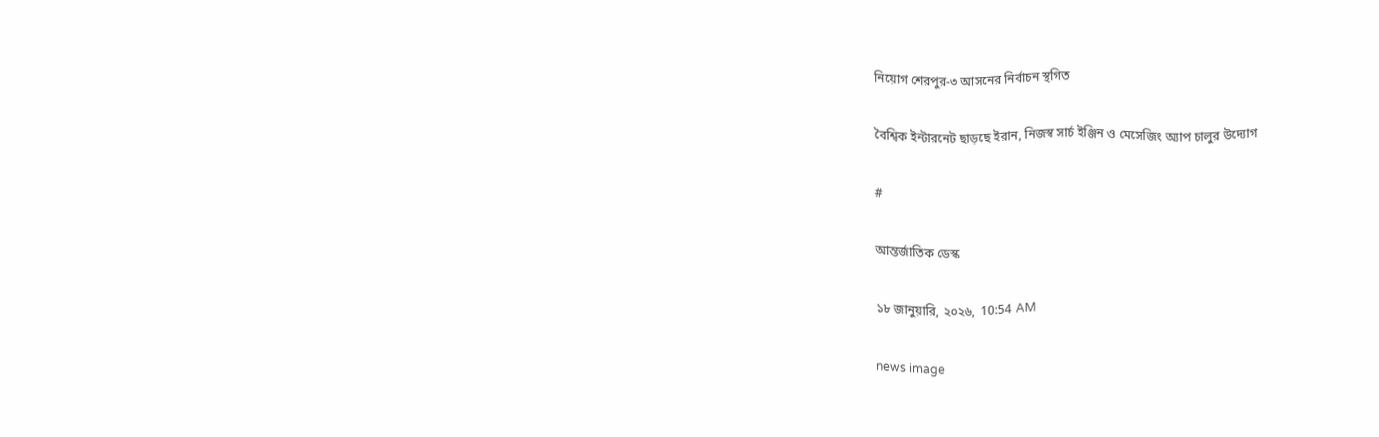নিয়োগ শেরপুর-৩ আসনের নির্বাচন স্থগিত

বৈশ্বিক ইন্টারনেট ছাড়ছে ইরান, নিজস্ব সার্চ ইঞ্জিন ও মেসেজিং অ্যাপ চালুর উদ্যোগ

#

আন্তর্জাতিক ডেস্ক

১৮ জানুয়ারি, ২০২৬,  10:54 AM

news image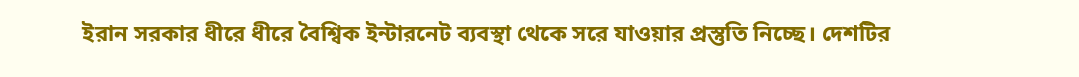ইরান সরকার ধীরে ধীরে বৈশ্বিক ইন্টারনেট ব্যবস্থা থেকে সরে যাওয়ার প্রস্তুতি নিচ্ছে। দেশটির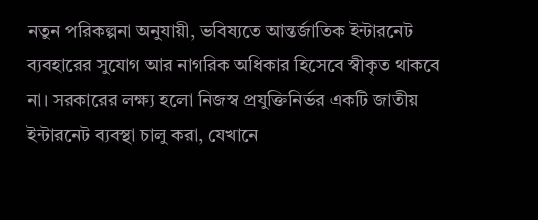নতুন পরিকল্পনা অনুযায়ী, ভবিষ্যতে আন্তর্জাতিক ইন্টারনেট ব্যবহারের সুযোগ আর নাগরিক অধিকার হিসেবে স্বীকৃত থাকবে না। সরকারের লক্ষ্য হলো নিজস্ব প্রযুক্তিনির্ভর একটি জাতীয় ইন্টারনেট ব্যবস্থা চালু করা, যেখানে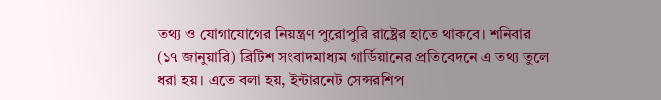তথ্য ও যোগাযোগের নিয়ন্ত্রণ পুরোপুরি রাষ্ট্রের হাতে থাকবে। শনিবার (১৭ জানুয়ারি) ব্রিটিশ সংবাদমাধ্যম গার্ডিয়ানের প্রতিবেদনে এ তথ্য তুলে ধরা হয়। এতে বলা হয়, ইন্টারনেট সেন্সরশিপ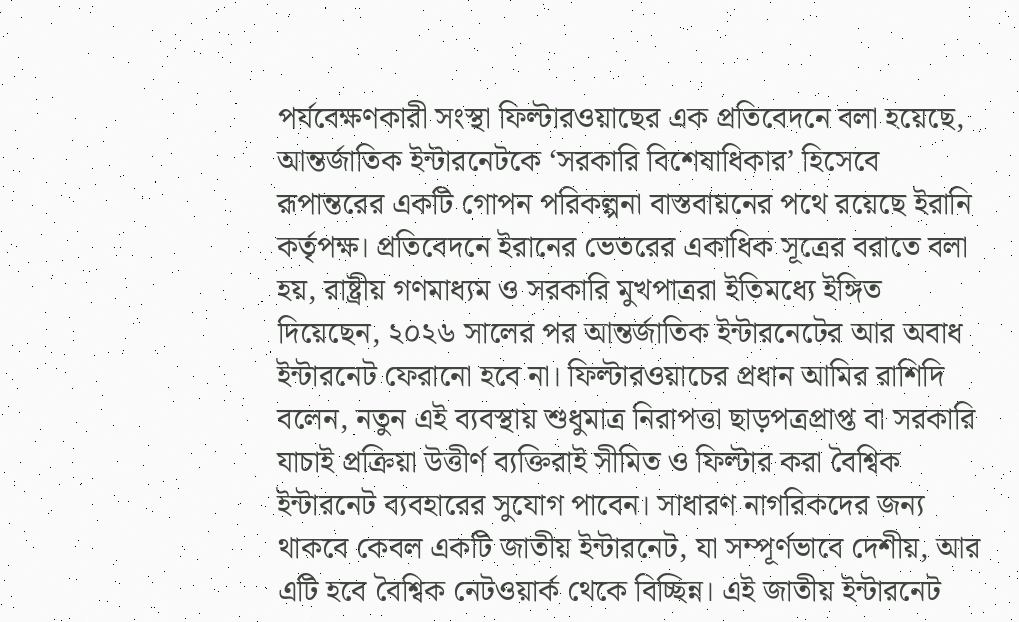পর্যবেক্ষণকারী সংস্থা ফিল্টারওয়াছের এক প্রতিবেদনে বলা হয়েছে, আন্তর্জাতিক ইন্টারনেটকে ‘সরকারি বিশেষাধিকার’ হিসেবে রূপান্তরের একটি গোপন পরিকল্পনা বাস্তবায়নের পথে রয়েছে ইরানি কর্তৃপক্ষ। প্রতিবেদনে ইরানের ভেতরের একাধিক সূত্রের বরাতে বলা হয়, রাষ্ট্রীয় গণমাধ্যম ও সরকারি মুখপাত্ররা ইতিমধ্যে ইঙ্গিত দিয়েছেন, ২০২৬ সালের পর আন্তর্জাতিক ইন্টারনেটের আর অবাধ ইন্টারনেট ফেরানো হবে না। ফিল্টারওয়াচের প্রধান আমির রাশিদি বলেন, নতুন এই ব্যবস্থায় শুধুমাত্র নিরাপত্তা ছাড়পত্রপ্রাপ্ত বা সরকারি যাচাই প্রক্রিয়া উত্তীর্ণ ব্যক্তিরাই সীমিত ও ফিল্টার করা বৈশ্বিক ইন্টারনেট ব্যবহারের সুযোগ পাবেন। সাধারণ নাগরিকদের জন্য থাকবে কেবল একটি জাতীয় ইন্টারনেট, যা সম্পূর্ণভাবে দেশীয়, আর এটি হবে বৈশ্বিক নেটওয়ার্ক থেকে বিচ্ছিন্ন। এই জাতীয় ইন্টারনেট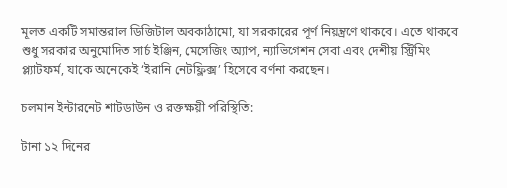মূলত একটি সমান্তরাল ডিজিটাল অবকাঠামো, যা সরকারের পূর্ণ নিয়ন্ত্রণে থাকবে। এতে থাকবে শুধু সরকার অনুমোদিত সার্চ ইঞ্জিন, মেসেজিং অ্যাপ, ন্যাভিগেশন সেবা এবং দেশীয় স্ট্রিমিং প্ল্যাটফর্ম, যাকে অনেকেই ‘ইরানি নেটফ্লিক্স’ হিসেবে বর্ণনা করছেন।

চলমান ইন্টারনেট শাটডাউন ও রক্তক্ষয়ী পরিস্থিতি:

টানা ১২ দিনের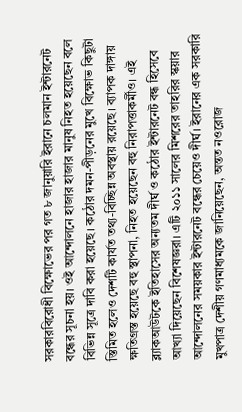সরকারবিরোধী বিক্ষোভের পর গত ৮ জানুয়ারি ইরানে চলমান ইন্টারনেট বন্ধের সূচনা হয়। ওই আন্দোলনে হাজার হাজার মানুষ নিহত হয়েছেন বলে বিভিন্ন সূত্রে দাবি করা হয়েছে। কঠোর দমন-পীড়নের মুখে বিক্ষোভ কিছুটা স্তিমিত হলেও দেশটি কার্যত তথ্য-বিচ্ছিন্ন অবস্থায় রয়েছে। ব্যাপক দাঙ্গায় ক্ষতিগ্রস্ত হয়েছে বহু স্থাপনা, নিহত হয়েছেন বহু নিরাপত্তাকর্মীও। এই ব্ল্যাকআউটকে ইতিহাসের অন্যতম দীর্ঘ ও কঠোর ইন্টারনেট বন্ধ হিসেবে আখ্যা দিয়েছেন বিশেষজ্ঞরা। এটি ২০১১ সালের মিশরের তাহরির স্কয়ার আন্দোলনের সময়কার ইন্টারনেট বন্ধের চেয়েও দীর্ঘ। ইরানের এক সরকারি মুখপাত্র দেশীয় গণমাধ্যমকে জানিয়েছেন, অন্তত নওরোজ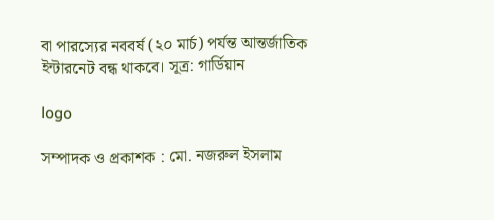বা পারস্যের নববর্ষ (২০ মার্চ) পর্যন্ত আন্তর্জাতিক ইন্টারনেট বন্ধ থাকবে। সূত্র: গার্ডিয়ান

logo

সম্পাদক ও প্রকাশক : মো. নজরুল ইসলাম